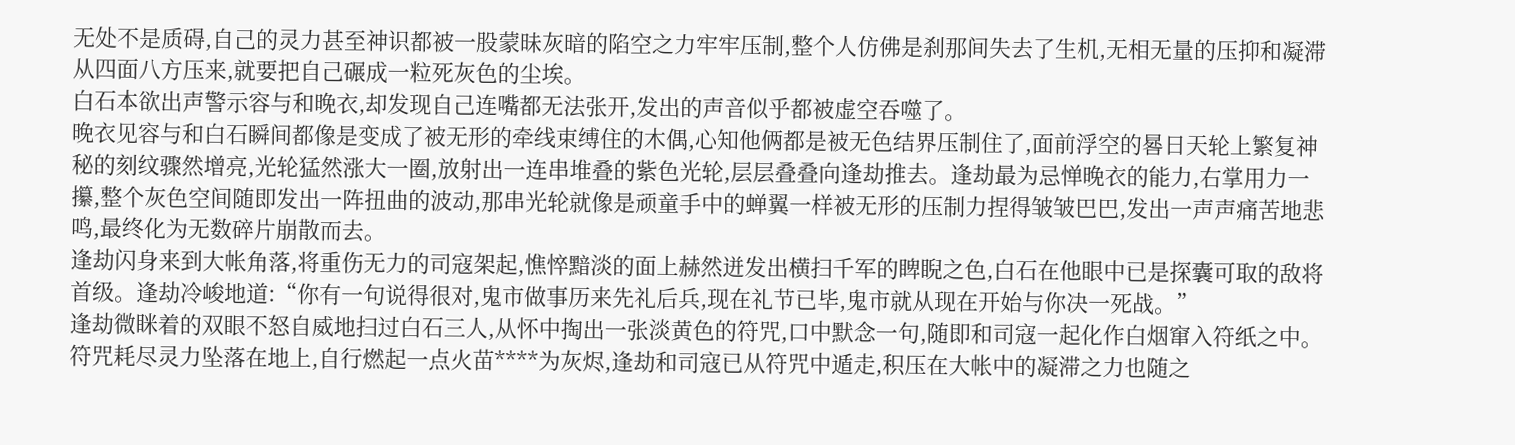无处不是质碍,自己的灵力甚至神识都被一股蒙昧灰暗的陷空之力牢牢压制,整个人仿佛是刹那间失去了生机,无相无量的压抑和凝滞从四面八方压来,就要把自己碾成一粒死灰色的尘埃。
白石本欲出声警示容与和晚衣,却发现自己连嘴都无法张开,发出的声音似乎都被虚空吞噬了。
晚衣见容与和白石瞬间都像是变成了被无形的牵线束缚住的木偶,心知他俩都是被无色结界压制住了,面前浮空的晷日天轮上繁复神秘的刻纹骤然增亮,光轮猛然涨大一圈,放射出一连串堆叠的紫色光轮,层层叠叠向逢劫推去。逢劫最为忌惮晚衣的能力,右掌用力一攥,整个灰色空间随即发出一阵扭曲的波动,那串光轮就像是顽童手中的蝉翼一样被无形的压制力捏得皱皱巴巴,发出一声声痛苦地悲鸣,最终化为无数碎片崩散而去。
逢劫闪身来到大帐角落,将重伤无力的司寇架起,憔悴黯淡的面上赫然迸发出横扫千军的睥睨之色,白石在他眼中已是探囊可取的敌将首级。逢劫冷峻地道:“你有一句说得很对,鬼市做事历来先礼后兵,现在礼节已毕,鬼市就从现在开始与你决一死战。”
逢劫微眯着的双眼不怒自威地扫过白石三人,从怀中掏出一张淡黄色的符咒,口中默念一句,随即和司寇一起化作白烟窜入符纸之中。
符咒耗尽灵力坠落在地上,自行燃起一点火苗****为灰烬,逢劫和司寇已从符咒中遁走,积压在大帐中的凝滞之力也随之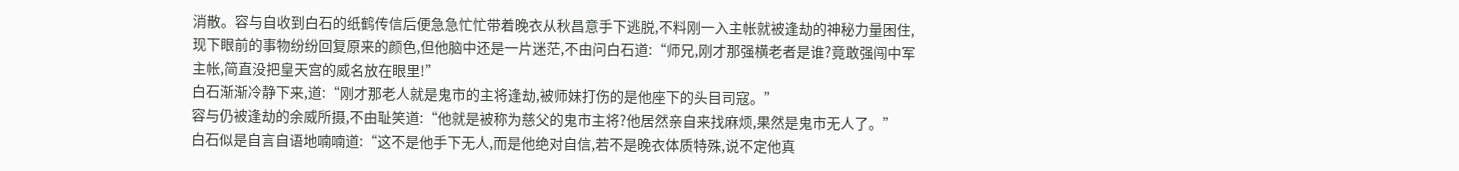消散。容与自收到白石的纸鹤传信后便急急忙忙带着晚衣从秋昌意手下逃脱,不料刚一入主帐就被逢劫的神秘力量困住,现下眼前的事物纷纷回复原来的颜色,但他脑中还是一片迷茫,不由问白石道:“师兄,刚才那强横老者是谁?竟敢强闯中军主帐,简直没把皇天宫的威名放在眼里!”
白石渐渐冷静下来,道:“刚才那老人就是鬼市的主将逢劫,被师妹打伤的是他座下的头目司寇。”
容与仍被逢劫的余威所摄,不由耻笑道:“他就是被称为慈父的鬼市主将?他居然亲自来找麻烦,果然是鬼市无人了。”
白石似是自言自语地喃喃道:“这不是他手下无人,而是他绝对自信,若不是晚衣体质特殊,说不定他真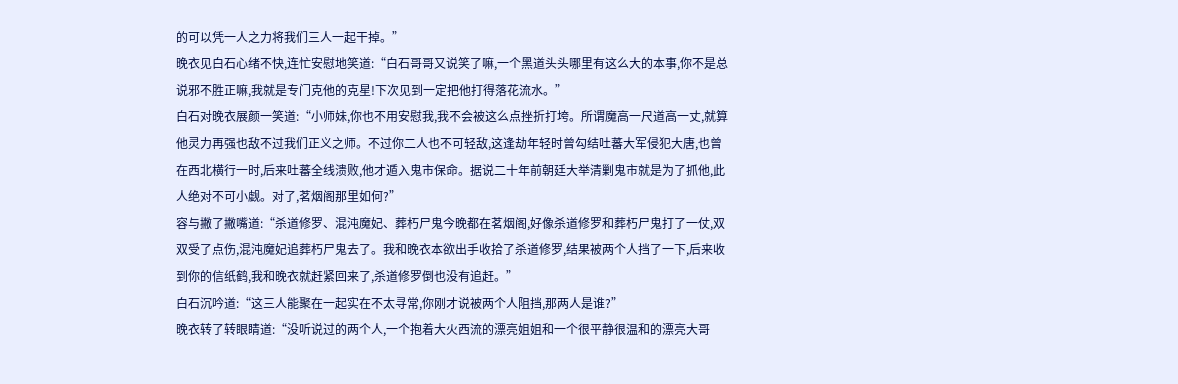的可以凭一人之力将我们三人一起干掉。”
晚衣见白石心绪不快,连忙安慰地笑道:“白石哥哥又说笑了嘛,一个黑道头头哪里有这么大的本事,你不是总说邪不胜正嘛,我就是专门克他的克星!下次见到一定把他打得落花流水。”
白石对晚衣展颜一笑道:“小师妹,你也不用安慰我,我不会被这么点挫折打垮。所谓魔高一尺道高一丈,就算他灵力再强也敌不过我们正义之师。不过你二人也不可轻敌,这逢劫年轻时曾勾结吐蕃大军侵犯大唐,也曾在西北横行一时,后来吐蕃全线溃败,他才遁入鬼市保命。据说二十年前朝廷大举清剿鬼市就是为了抓他,此人绝对不可小觑。对了,茗烟阁那里如何?”
容与撇了撇嘴道:“杀道修罗、混沌魔妃、葬朽尸鬼今晚都在茗烟阁,好像杀道修罗和葬朽尸鬼打了一仗,双双受了点伤,混沌魔妃追葬朽尸鬼去了。我和晚衣本欲出手收拾了杀道修罗,结果被两个人挡了一下,后来收到你的信纸鹤,我和晚衣就赶紧回来了,杀道修罗倒也没有追赶。”
白石沉吟道:“这三人能聚在一起实在不太寻常,你刚才说被两个人阻挡,那两人是谁?”
晚衣转了转眼睛道:“没听说过的两个人,一个抱着大火西流的漂亮姐姐和一个很平静很温和的漂亮大哥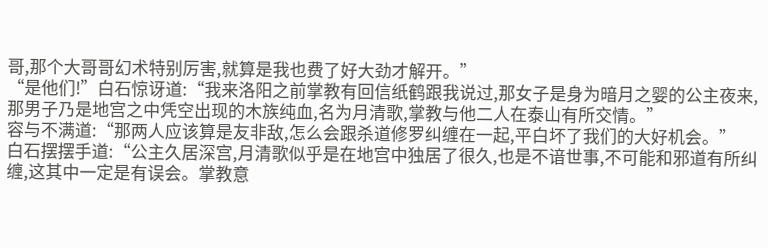哥,那个大哥哥幻术特别厉害,就算是我也费了好大劲才解开。”
“是他们!”白石惊讶道:“我来洛阳之前掌教有回信纸鹤跟我说过,那女子是身为暗月之婴的公主夜来,那男子乃是地宫之中凭空出现的木族纯血,名为月清歌,掌教与他二人在泰山有所交情。”
容与不满道:“那两人应该算是友非敌,怎么会跟杀道修罗纠缠在一起,平白坏了我们的大好机会。”
白石摆摆手道:“公主久居深宫,月清歌似乎是在地宫中独居了很久,也是不谙世事,不可能和邪道有所纠缠,这其中一定是有误会。掌教意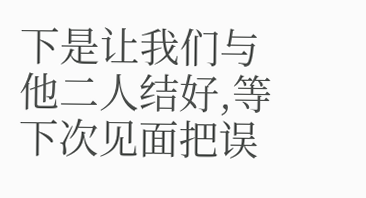下是让我们与他二人结好,等下次见面把误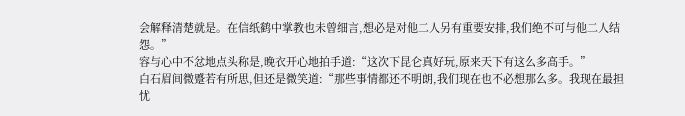会解释清楚就是。在信纸鹤中掌教也未曾细言,想必是对他二人另有重要安排,我们绝不可与他二人结怨。”
容与心中不忿地点头称是,晚衣开心地拍手道:“这次下昆仑真好玩,原来天下有这么多高手。”
白石眉间微蹙若有所思,但还是微笑道:“那些事情都还不明朗,我们现在也不必想那么多。我现在最担忧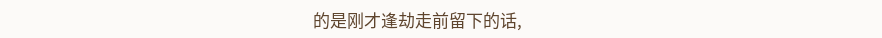的是刚才逢劫走前留下的话,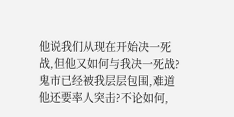他说我们从现在开始决一死战,但他又如何与我决一死战?鬼市已经被我层层包围,难道他还要率人突击?不论如何,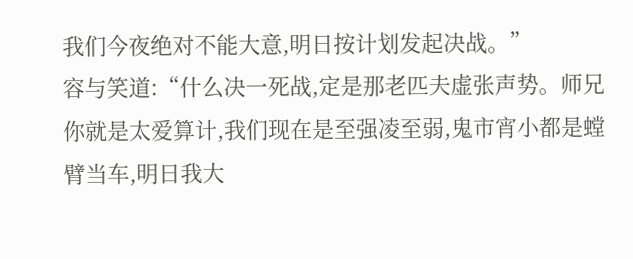我们今夜绝对不能大意,明日按计划发起决战。”
容与笑道:“什么决一死战,定是那老匹夫虚张声势。师兄你就是太爱算计,我们现在是至强凌至弱,鬼市宵小都是螳臂当车,明日我大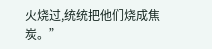火烧过,统统把他们烧成焦炭。”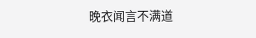晚衣闻言不满道